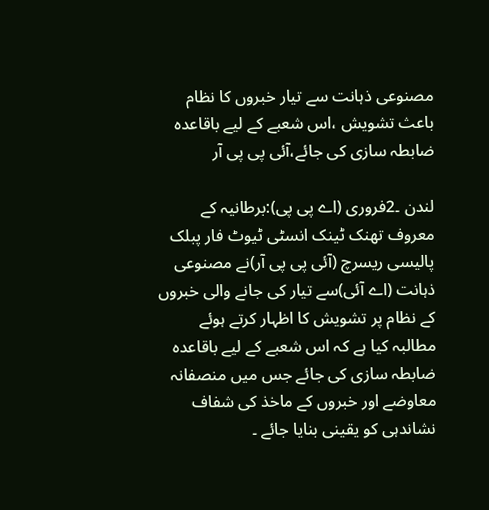مصنوعی ذہانت سے تیار خبروں کا نظام باعث تشویش ،اس شعبے کے لیے باقاعدہ ضابطہ سازی کی جائے،آئی پی پی آر

لندن ۔2فروری (اے پی پی):برطانیہ کے معروف تھنک ٹینک انسٹی ٹیوٹ فار پبلک پالیسی ریسرچ (آئی پی پی آر)نے مصنوعی ذہانت (اے آئی)سے تیار کی جانے والی خبروں کے نظام پر تشویش کا اظہار کرتے ہوئے مطالبہ کیا ہے کہ اس شعبے کے لیے باقاعدہ ضابطہ سازی کی جائے جس میں منصفانہ معاوضے اور خبروں کے ماخذ کی شفاف نشاندہی کو یقینی بنایا جائے ۔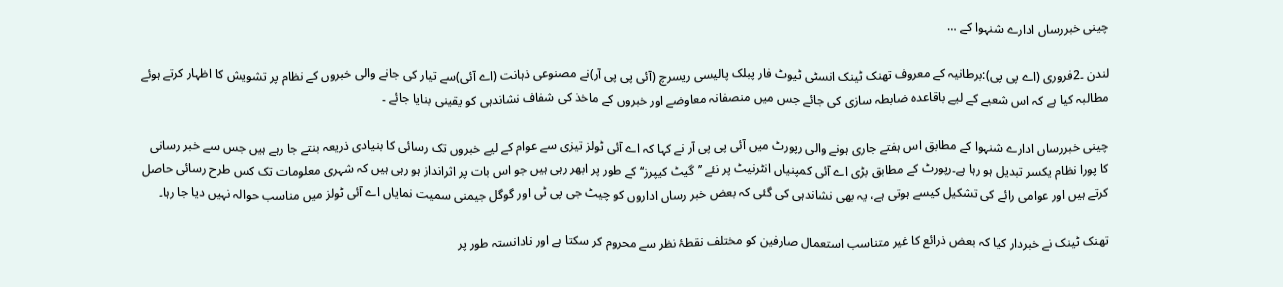چینی خبررساں ادارے شنہوا کے …

لندن ۔2فروری (اے پی پی):برطانیہ کے معروف تھنک ٹینک انسٹی ٹیوٹ فار پبلک پالیسی ریسرچ (آئی پی پی آر)نے مصنوعی ذہانت (اے آئی)سے تیار کی جانے والی خبروں کے نظام پر تشویش کا اظہار کرتے ہوئے مطالبہ کیا ہے کہ اس شعبے کے لیے باقاعدہ ضابطہ سازی کی جائے جس میں منصفانہ معاوضے اور خبروں کے ماخذ کی شفاف نشاندہی کو یقینی بنایا جائے ۔

چینی خبررساں ادارے شنہوا کے مطابق اس ہفتے جاری ہونے والی رپورٹ میں آئی پی پی آر نے کہا کہ اے آئی ٹولز تیزی سے عوام کے لیے خبروں تک رسائی کا بنیادی ذریعہ بنتے جا رہے ہیں جس سے خبر رسانی کا پورا نظام یکسر تبدیل ہو رہا ہے۔رپورٹ کے مطابق بڑی اے آئی کمپنیاں انٹرنیٹ پر نئے ’’گیٹ کیپرز‘‘ کے طور پر ابھر رہی ہیں جو اس بات پر اثرانداز ہو رہی ہیں کہ شہری معلومات تک کس طرح رسائی حاصل کرتے ہیں اور عوامی رائے کی تشکیل کیسے ہوتی ہے، یہ بھی نشاندہی کی گئی کہ بعض خبر رساں اداروں کو چیٹ جی پی ٹی اور گوگل جیمنی سمیت نمایاں اے آئی ٹولز میں مناسب حوالہ نہیں دیا جا رہا۔

تھنک ٹینک نے خبردار کیا کہ بعض ذرائع کا غیر متناسب استعمال صارفین کو مختلف نقطۂ نظر سے محروم کر سکتا ہے اور نادانستہ طور پر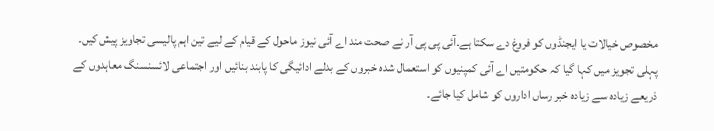مخصوص خیالات یا ایجنڈوں کو فروغ دے سکتا ہے۔آئی پی پی آر نے صحت مند اے آئی نیوز ماحول کے قیام کے لیے تین اہم پالیسی تجاویز پیش کیں۔ پہلی تجویز میں کہا گیا کہ حکومتیں اے آئی کمپنیوں کو استعمال شدہ خبروں کے بدلے ادائیگی کا پابند بنائیں اور اجتماعی لائسنسنگ معاہدوں کے ذریعے زیادہ سے زیادہ خبر رساں اداروں کو شامل کیا جائے۔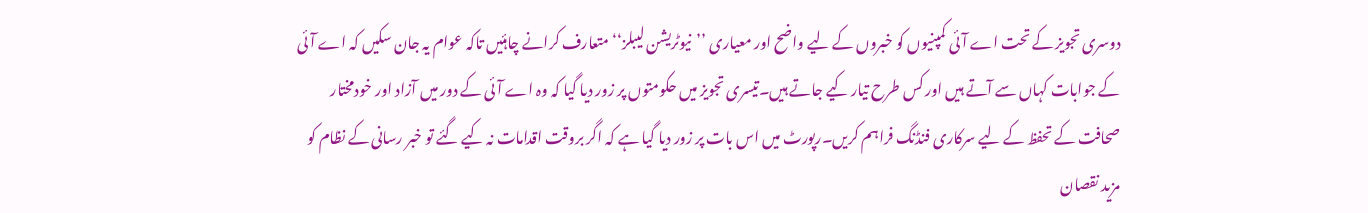دوسری تجویز کے تحت اے آئی کمپنیوں کو خبروں کے لیے واضح اور معیاری ’’نیوٹریشن لیبلز‘‘ متعارف کرانے چاہئیں تاکہ عوام یہ جان سکیں کہ اے آئی کے جوابات کہاں سے آتے ہیں اور کس طرح تیار کیے جاتے ہیں۔تیسری تجویز میں حکومتوں پر زور دیا گیا کہ وہ اے آئی کے دور میں آزاد اور خودمختار صحافت کے تحفظ کے لیے سرکاری فنڈنگ فراہم کریں۔رپورٹ میں اس بات پر زور دیا گیا ہے کہ اگر بروقت اقدامات نہ کیے گئے تو خبر رسانی کے نظام کو مزید نقصان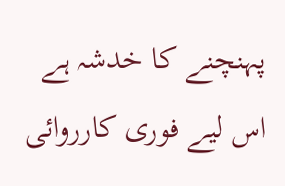پہنچنے کا خدشہ ہے اس لیے فوری کارروائی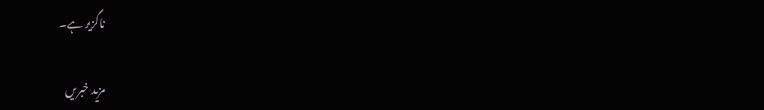ناگزیر ہے۔

مزید خبریں